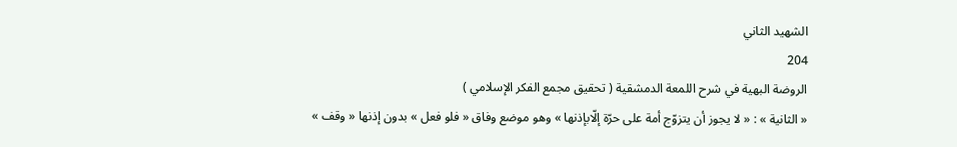الشهيد الثاني
204
الروضة البهية في شرح اللمعة الدمشقية ( تحقيق مجمع الفكر الإسلامي )
« الثانية » : « لا يجوز أن يتزوّج أمة على حرّة إلّابإذنها » وهو موضع وفاق « فلو فعل » بدون إذنها « وقف »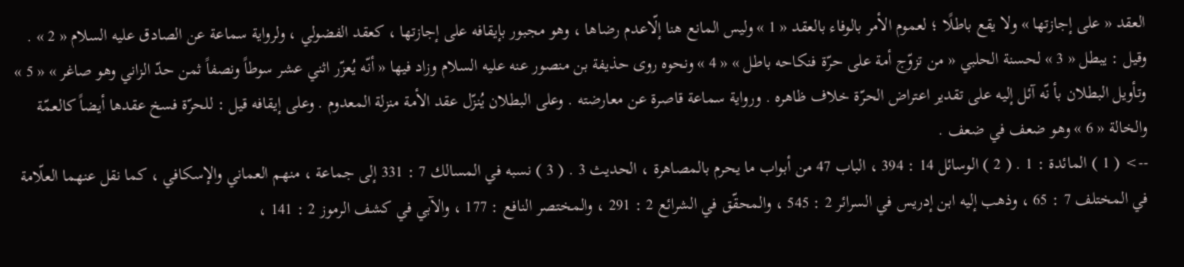العقد « على إجازتها » ولا يقع باطلًا ؛ لعموم الأمر بالوفاء بالعقد « 1 » وليس المانع هنا إلّاعدم رضاها ، وهو مجبور بإيقافه على إجازتها ، كعقد الفضولي ، ولرواية سماعة عن الصادق عليه السلام « 2 » . وقيل : يبطل « 3 » لحسنة الحلبي « من تزوّج أمة على حرّة فنكاحه باطل » « 4 » ونحوه روى حذيفة بن منصور عنه عليه السلام وزاد فيها « أنّه يُعزّر اثني عشر سوطاً ونصفاً ثمن حدّ الزاني وهو صاغر » « 5 » وتأويل البطلان بأ نّه آئل إليه على تقدير اعتراض الحرّة خلاف ظاهره . ورواية سماعة قاصرة عن معارضته . وعلى البطلان يُنزّل عقد الأمة منزلة المعدوم . وعلى إيقافه قيل : للحرّة فسخ عقدها أيضاً كالعمّة والخالة « 6 » وهو ضعف في ضعف .
--> ( 1 ) المائدة : 1 . ( 2 ) الوسائل 14 : 394 ، الباب 47 من أبواب ما يحرم بالمصاهرة ، الحديث 3 . ( 3 ) نسبه في المسالك 7 : 331 إلى جماعة ، منهم العماني والإسكافي ، كما نقل عنهما العلّامة في المختلف 7 : 65 ، وذهب إليه ابن إدريس في السرائر 2 : 545 ، والمحقّق في الشرائع 2 : 291 ، والمختصر النافع : 177 ، والآبي في كشف الرموز 2 : 141 ،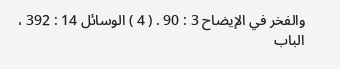والفخر في الإيضاح 3 : 90 . ( 4 ) الوسائل 14 : 392 ، الباب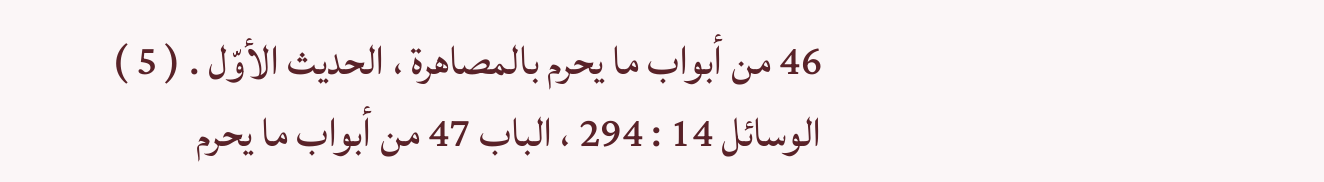46 من أبواب ما يحرم بالمصاهرة ، الحديث الأوّل . ( 5 ) الوسائل 14 : 294 ، الباب 47 من أبواب ما يحرم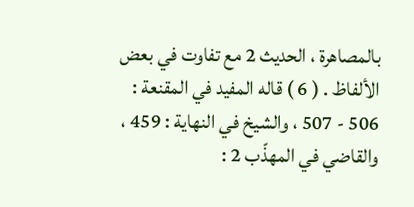بالمصاهرة ، الحديث 2 مع تفاوت في بعض الألفاظ . ( 6 ) قاله المفيد في المقنعة : 506 - 507 ، والشيخ في النهاية : 459 ، والقاضي في المهذّب 2 :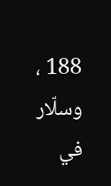188 ، وسلّار في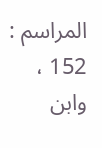المراسم : 152 ، وابن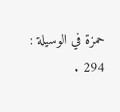حمزة في الوسيلة : 294 .